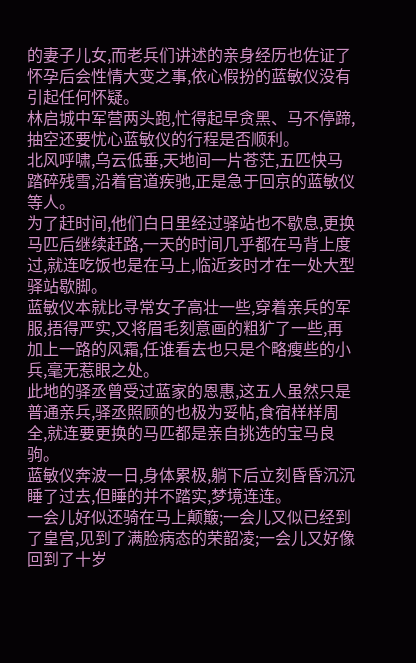的妻子儿女,而老兵们讲述的亲身经历也佐证了怀孕后会性情大变之事,依心假扮的蓝敏仪没有引起任何怀疑。
林启城中军营两头跑,忙得起早贪黑、马不停蹄,抽空还要忧心蓝敏仪的行程是否顺利。
北风呼啸,乌云低垂,天地间一片苍茫,五匹快马踏碎残雪,沿着官道疾驰,正是急于回京的蓝敏仪等人。
为了赶时间,他们白日里经过驿站也不歇息,更换马匹后继续赶路,一天的时间几乎都在马背上度过,就连吃饭也是在马上,临近亥时才在一处大型驿站歇脚。
蓝敏仪本就比寻常女子高壮一些,穿着亲兵的军服,捂得严实,又将眉毛刻意画的粗犷了一些,再加上一路的风霜,任谁看去也只是个略瘦些的小兵,毫无惹眼之处。
此地的驿丞曾受过蓝家的恩惠,这五人虽然只是普通亲兵,驿丞照顾的也极为妥帖,食宿样样周全,就连要更换的马匹都是亲自挑选的宝马良驹。
蓝敏仪奔波一日,身体累极,躺下后立刻昏昏沉沉睡了过去,但睡的并不踏实,梦境连连。
一会儿好似还骑在马上颠簸;一会儿又似已经到了皇宫,见到了满脸病态的荣韶凌;一会儿又好像回到了十岁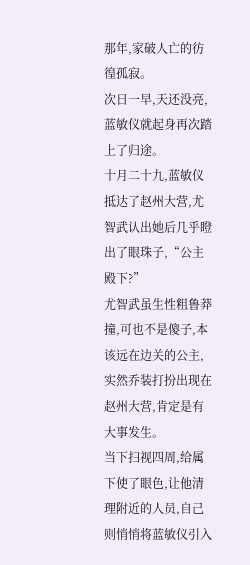那年,家破人亡的彷徨孤寂。
次日一早,天还没亮,蓝敏仪就起身再次踏上了归途。
十月二十九,蓝敏仪抵达了赵州大营,尤智武认出她后几乎瞪出了眼珠子,“公主殿下?”
尤智武虽生性粗鲁莽撞,可也不是傻子,本该远在边关的公主,实然乔装打扮出现在赵州大营,肯定是有大事发生。
当下扫视四周,给属下使了眼色,让他清理附近的人员,自己则悄悄将蓝敏仪引入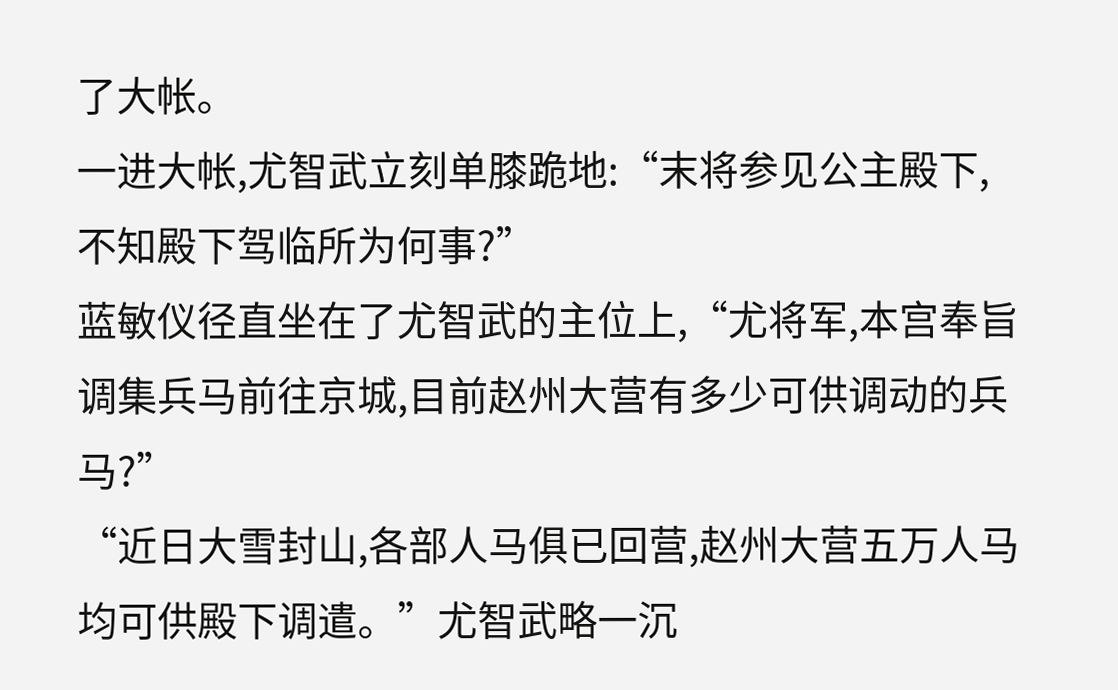了大帐。
一进大帐,尤智武立刻单膝跪地:“末将参见公主殿下,不知殿下驾临所为何事?”
蓝敏仪径直坐在了尤智武的主位上,“尤将军,本宫奉旨调集兵马前往京城,目前赵州大营有多少可供调动的兵马?”
“近日大雪封山,各部人马俱已回营,赵州大营五万人马均可供殿下调遣。”尤智武略一沉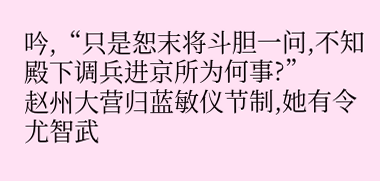吟,“只是恕末将斗胆一问,不知殿下调兵进京所为何事?”
赵州大营归蓝敏仪节制,她有令尤智武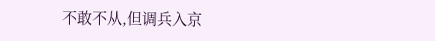不敢不从,但调兵入京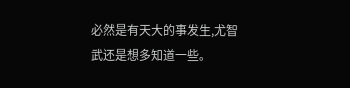必然是有天大的事发生,尤智武还是想多知道一些。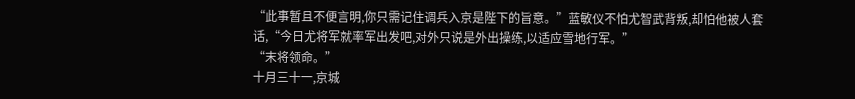“此事暂且不便言明,你只需记住调兵入京是陛下的旨意。”蓝敏仪不怕尤智武背叛,却怕他被人套话,“今日尤将军就率军出发吧,对外只说是外出操练,以适应雪地行军。”
“末将领命。”
十月三十一,京城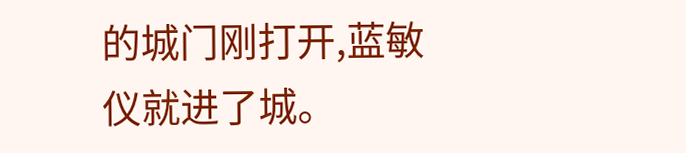的城门刚打开,蓝敏仪就进了城。